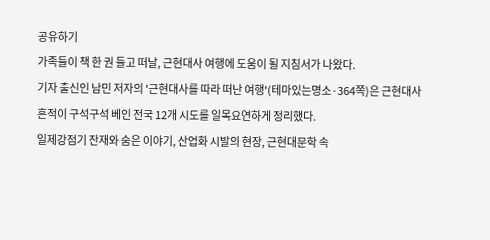공유하기
가족들이 책 한 권 들고 떠날, 근현대사 여행에 도움이 될 지침서가 나왔다.
기자 출신인 남민 저자의 '근현대사를 따라 떠난 여행'(테마있는명소·364쪽)은 근현대사 흔적이 구석구석 베인 전국 12개 시도를 일목요연하게 정리했다.
일제강점기 잔재와 숨은 이야기, 산업화 시발의 현장, 근현대문학 속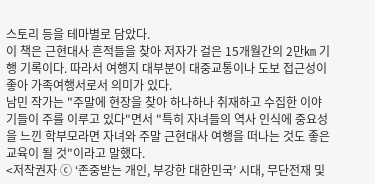스토리 등을 테마별로 담았다.
이 책은 근현대사 흔적들을 찾아 저자가 걸은 15개월간의 2만㎞ 기행 기록이다. 따라서 여행지 대부분이 대중교통이나 도보 접근성이 좋아 가족여행서로서 의미가 있다.
남민 작가는 "주말에 현장을 찾아 하나하나 취재하고 수집한 이야기들이 주를 이루고 있다"면서 "특히 자녀들의 역사 인식에 중요성을 느낀 학부모라면 자녀와 주말 근현대사 여행을 떠나는 것도 좋은 교육이 될 것"이라고 말했다.
<저작권자 ⓒ ‘존중받는 개인, 부강한 대한민국’ 시대, 무단전재 및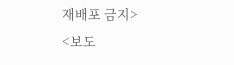재배포 금지>
<보도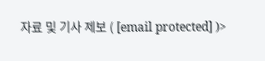자료 및 기사 제보 ( [email protected] )>